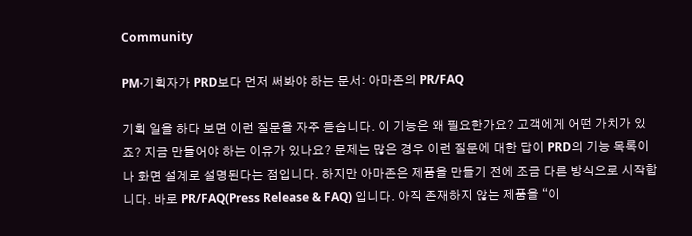Community

PM·기획자가 PRD보다 먼저 써봐야 하는 문서: 아마존의 PR/FAQ

기획 일을 하다 보면 이런 질문을 자주 듣습니다. 이 기능은 왜 필요한가요? 고객에게 어떤 가치가 있죠? 지금 만들어야 하는 이유가 있나요? 문제는 많은 경우 이런 질문에 대한 답이 PRD의 기능 목록이나 화면 설계로 설명된다는 점입니다. 하지만 아마존은 제품을 만들기 전에 조금 다른 방식으로 시작합니다. 바로 PR/FAQ(Press Release & FAQ) 입니다. 아직 존재하지 않는 제품을 “이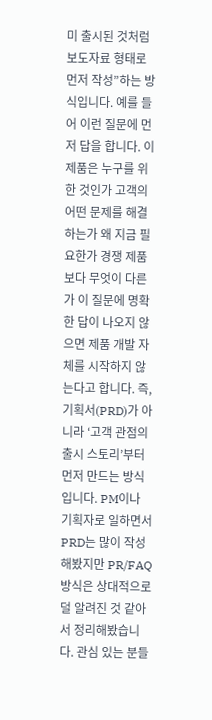미 출시된 것처럼 보도자료 형태로 먼저 작성”하는 방식입니다. 예를 들어 이런 질문에 먼저 답을 합니다. 이 제품은 누구를 위한 것인가 고객의 어떤 문제를 해결하는가 왜 지금 필요한가 경쟁 제품보다 무엇이 다른가 이 질문에 명확한 답이 나오지 않으면 제품 개발 자체를 시작하지 않는다고 합니다. 즉, 기획서(PRD)가 아니라 ‘고객 관점의 출시 스토리’부터 먼저 만드는 방식입니다. PM이나 기획자로 일하면서 PRD는 많이 작성해봤지만 PR/FAQ 방식은 상대적으로 덜 알려진 것 같아서 정리해봤습니다. 관심 있는 분들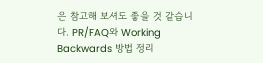은 참고해 보셔도 좋을 것 같습니다. PR/FAQ와 Working Backwards 방법 정리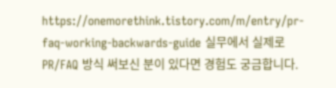https://onemorethink.tistory.com/m/entry/pr-faq-working-backwards-guide 실무에서 실제로 PR/FAQ 방식 써보신 분이 있다면 경험도 궁금합니다.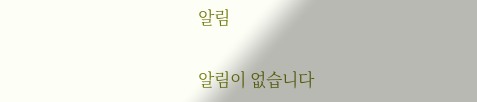알림

알림이 없습니다